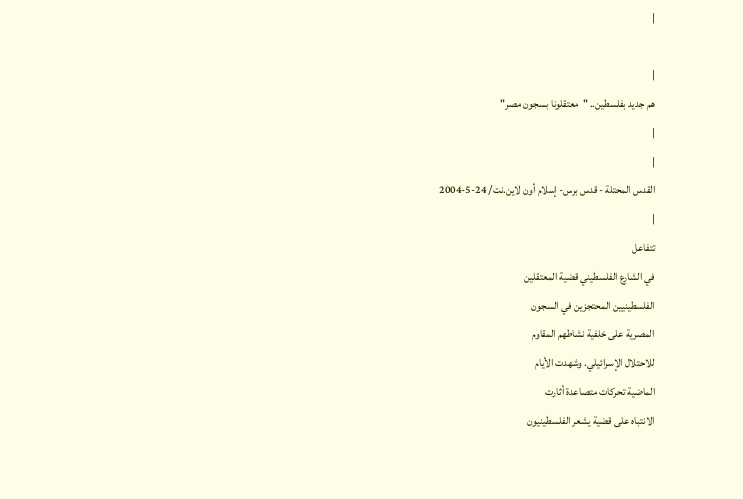|

|
هم جديد بفلسطين.. "معتقلونا بسجون مصر"
|
|
القدس المحتلة - قدس برس- إسلام أون لاين.نت/ 24-5-2004
|
تتفاعل
في الشارع الفلسطيني قضية المعتقلين
الفلسطينيين المحتجزين في السجون
المصرية على خلفية نشاطهم المقاوم
للاحتلال الإسرائيلي. وشهدت الأيام
الماضية تحركات متصاعدة أثارت
الانتباه على قضية يشعر الفلسطينيون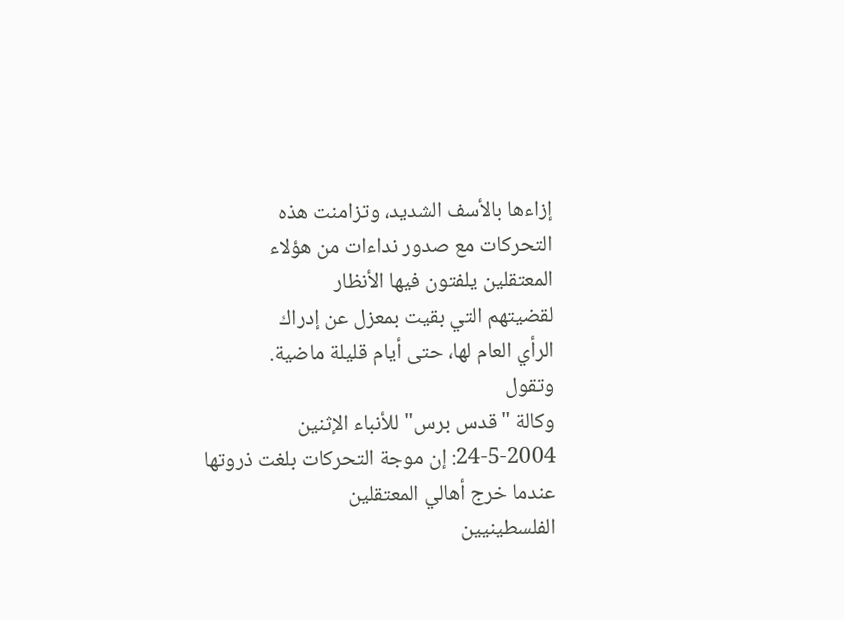إزاءها بالأسف الشديد، وتزامنت هذه
التحركات مع صدور نداءات من هؤلاء
المعتقلين يلفتون فيها الأنظار
لقضيتهم التي بقيت بمعزل عن إدراك
الرأي العام لها، حتى أيام قليلة ماضية.
وتقول
وكالة "قدس برس" للأنباء الإثنين
24-5-2004: إن موجة التحركات بلغت ذروتها
عندما خرج أهالي المعتقلين
الفلسطينيين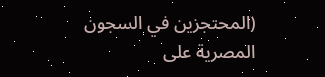(المحتجزين في السجون
المصرية على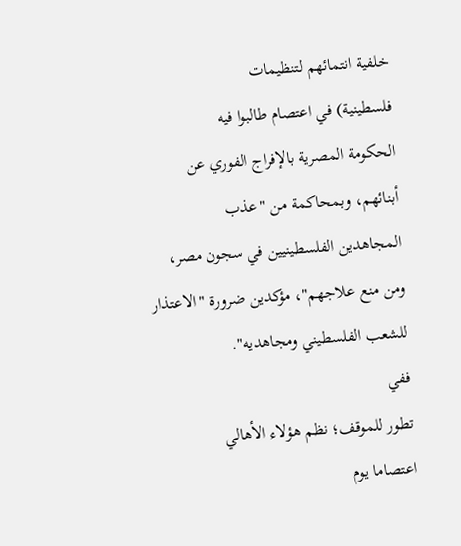خلفية انتمائهم لتنظيمات
فلسطينية) في اعتصام طالبوا فيه
الحكومة المصرية بالإفراج الفوري عن
أبنائهم، وبمحاكمة من "عذب
المجاهدين الفلسطينيين في سجون مصر،
ومن منع علاجهم"، مؤكدين ضرورة "الاعتذار
للشعب الفلسطيني ومجاهديه".
ففي
تطور للموقف؛ نظم هؤلاء الأهالي
اعتصاما يوم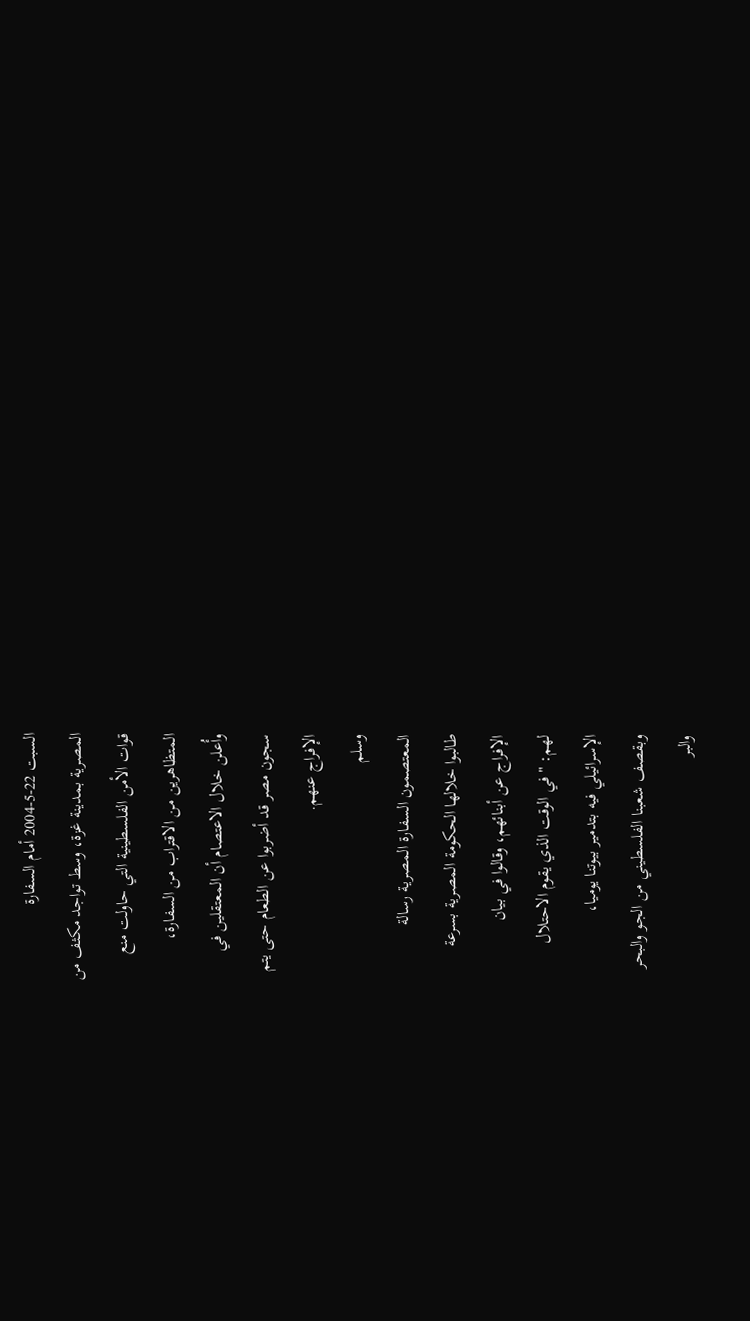السبت 22-5-2004 أمام السفارة
المصرية بمدينة غزة، وسط تواجد مكثف من
قوات الأمن الفلسطينية التي حاولت منع
المتظاهرين من الاقتراب من السفارة،
وأُعلن خلال الاعتصام أن المعتقلين في
سجون مصر قد أضربوا عن الطعام حتى يتم
الإفراج عنهم.
وسلم
المعتصمون السفارة المصرية رسالة
طالبوا خلالها الحكومة المصرية بسرعة
الإفراج عن أبنائهم، وقالوا في بيان
لهم: "في الوقت الذي يقوم الاحتلال
الإسرائيلي فيه بتدمير بيوتنا يوميا،
وبقصف شعبنا الفلسطيني من الجو والبحر
والبر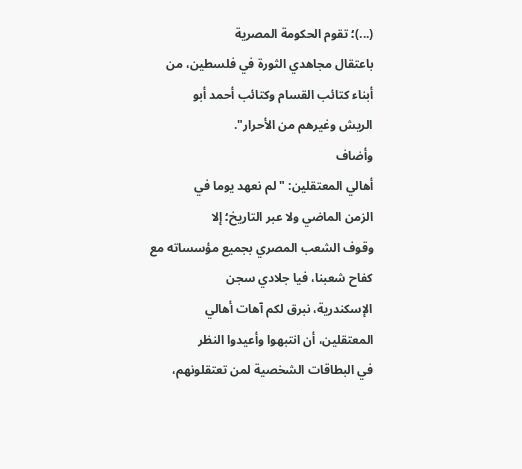(...)؛ تقوم الحكومة المصرية
باعتقال مجاهدي الثورة في فلسطين، من
أبناء كتائب القسام وكتائب أحمد أبو
الريش وغيرهم من الأحرار".
وأضاف
أهالي المعتقلين: "لم نعهد يوما في
الزمن الماضي ولا عبر التاريخ؛ إلا
وقوف الشعب المصري بجميع مؤسساته مع
كفاح شعبنا، فيا جلادي سجن
الإسكندرية، نبرق لكم آهات أهالي
المعتقلين، أن انتبهوا وأعيدوا النظر
في البطاقات الشخصية لمن تعتقلونهم،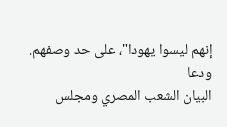إنهم ليسوا يهودا"، على حد وصفهم.
ودعا
البيان الشعب المصري ومجلس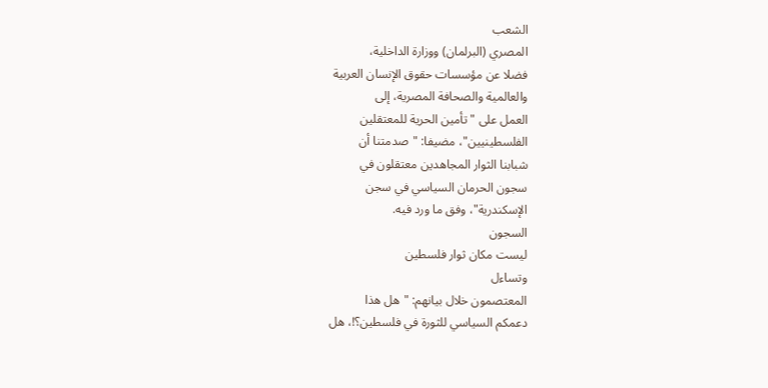الشعب
المصري (البرلمان) ووزارة الداخلية،
فضلا عن مؤسسات حقوق الإنسان العربية
والعالمية والصحافة المصرية، إلى
العمل على "تأمين الحرية للمعتقلين
الفلسطينيين"، مضيفا: "صدمتنا أن
شبابنا الثوار المجاهدين معتقلون في
سجون الحرمان السياسي في سجن
الإسكندرية"، وفق ما ورد فيه.
السجون
ليست مكان ثوار فلسطين
وتساءل
المعتصمون خلال بيانهم: "هل هذا
دعمكم السياسي للثورة في فلسطين؟!، هل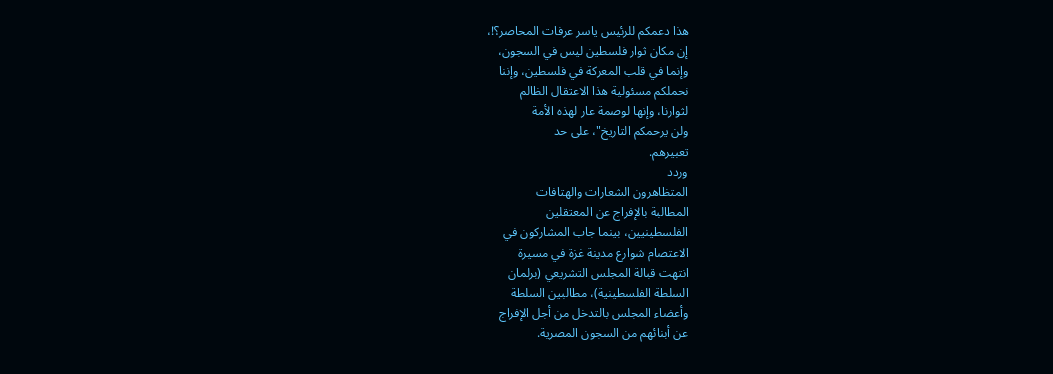هذا دعمكم للرئيس ياسر عرفات المحاصر؟!،
إن مكان ثوار فلسطين ليس في السجون،
وإنما في قلب المعركة في فلسطين، وإننا
نحملكم مسئولية هذا الاعتقال الظالم
لثوارنا، وإنها لوصمة عار لهذه الأمة
ولن يرحمكم التاريخ"، على حد
تعبيرهم.
وردد
المتظاهرون الشعارات والهتافات
المطالبة بالإفراج عن المعتقلين
الفلسطينيين، بينما جاب المشاركون في
الاعتصام شوارع مدينة غزة في مسيرة
انتهت قبالة المجلس التشريعي (برلمان
السلطة الفلسطينية)، مطالبين السلطة
وأعضاء المجلس بالتدخل من أجل الإفراج
عن أبنائهم من السجون المصرية.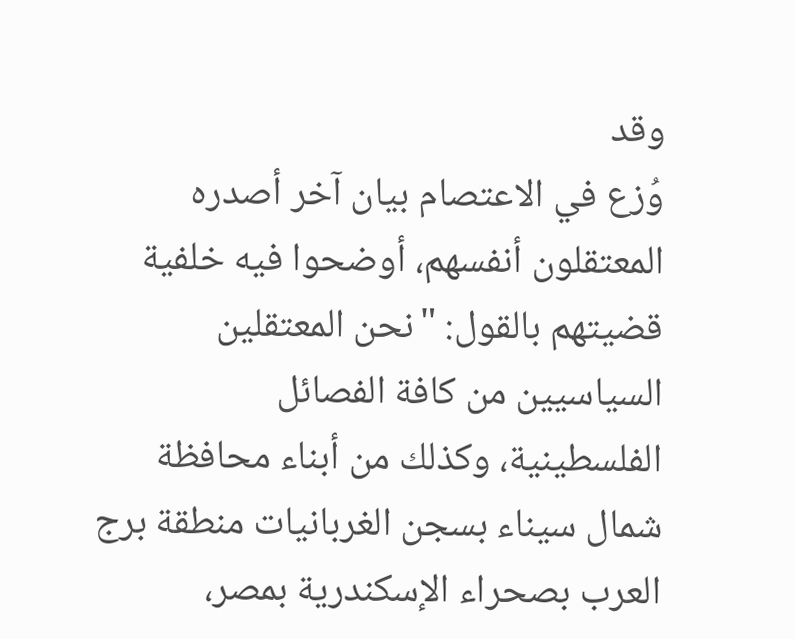وقد
وُزع في الاعتصام بيان آخر أصدره
المعتقلون أنفسهم، أوضحوا فيه خلفية
قضيتهم بالقول: "نحن المعتقلين
السياسيين من كافة الفصائل
الفلسطينية، وكذلك من أبناء محافظة
شمال سيناء بسجن الغربانيات منطقة برج
العرب بصحراء الإسكندرية بمصر،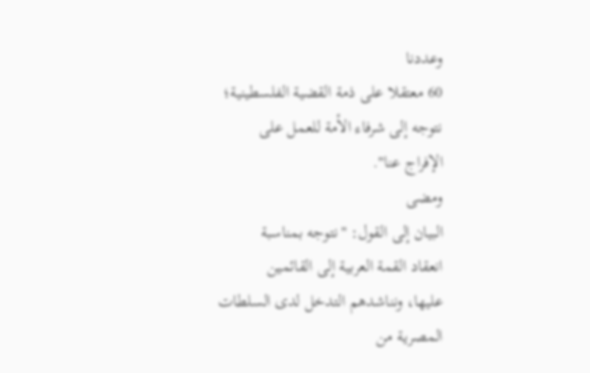وعددنا
60 معتقلا على ذمة القضية الفلسطينية؛
نتوجه إلى شرفاء الأمة للعمل على
الإفراج عنا".
ومضى
البيان إلى القول: "نتوجه بمناسبة
انعقاد القمة العربية إلى القائمين
عليها، ونناشدهم التدخل لدى السلطات
المصرية من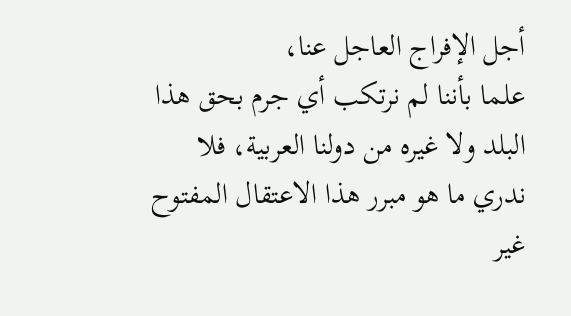أجل الإفراج العاجل عنا،
علما بأننا لم نرتكب أي جرم بحق هذا
البلد ولا غيره من دولنا العربية، فلا
ندري ما هو مبرر هذا الاعتقال المفتوح
غير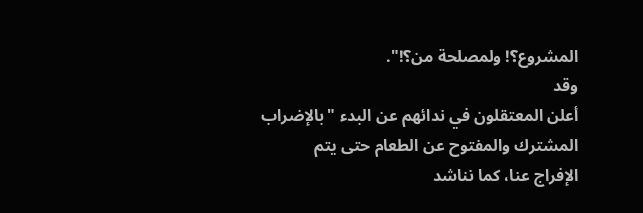المشروع؟! ولمصلحة من؟!".
وقد
أعلن المعتقلون في ندائهم عن البدء "بالإضراب
المشترك والمفتوح عن الطعام حتى يتم
الإفراج عنا، كما نناشد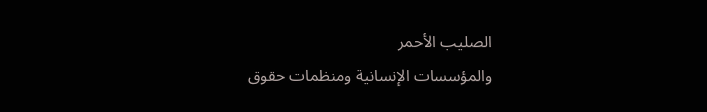الصليب الأحمر
والمؤسسات الإنسانية ومنظمات حقوق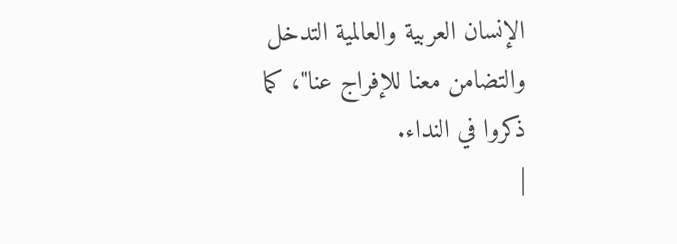الإنسان العربية والعالمية التدخل
والتضامن معنا للإفراج عنا"، كما
ذكروا في النداء.
|